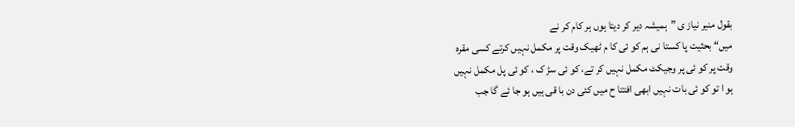بقول منیر نیاز ی ”ہمیشہ دیر کر دیتا ہوں ہر کام کر نے
میں“ بحثیت پا کستا نی ہم کو ئی کا م ٹھیک وقت پر مکمل نہیں کرتے کسی مقرہ
وقت پر کو ئی پر وجیکٹ مکمل نہیں کر تے، کو ئی سڑ ک ، کو ئی پل مکمل نہیں
ہو ا تو کو ئی بات نہیں ابھی افتتا ح میں کئی دن با قی ہیں ہو جا ئے گا جب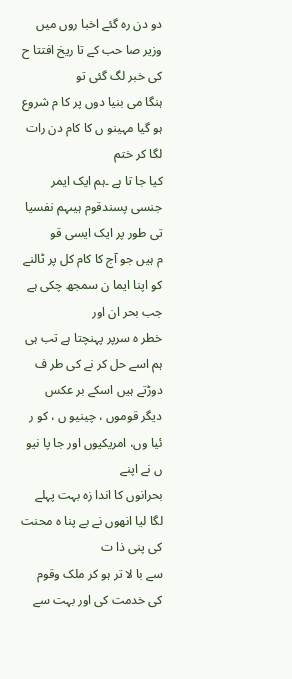دو دن رہ گئے اخبا روں میں وزیر صا حب کے تا ریخ افتتا ح کی خبر لگ گئی تو
ہنگا می بنیا دوں پر کا م شروع ہو گیا مہینو ں کا کام دن رات لگا کر ختم
کیا جا تا ہے ۔ہم ایک ایمر جنسی پسندقوم ہیںہم نفسیا تی طور پر ایک ایسی قو
م ہیں جو آج کا کام کل پر ٹالنے کو اپنا ایما ن سمجھ چکی ہے جب بحر ان اور
خطر ہ سرپر پہنچتا ہے تب ہی ہم اسے حل کر نے کی طر ف دوڑتے ہیں اسکے بر عکس
دیگر قوموں ، چینیو ں ، کو ر ئیا وں، امریکیوں اور جا پا نیو ں نے اپنے
بحرانوں کا اندا زہ بہت پہلے لگا لیا انھوں نے بے پنا ہ محنت کی پنی ذا ت
سے با لا تر ہو کر ملک وقوم کی خدمت کی اور بہت سے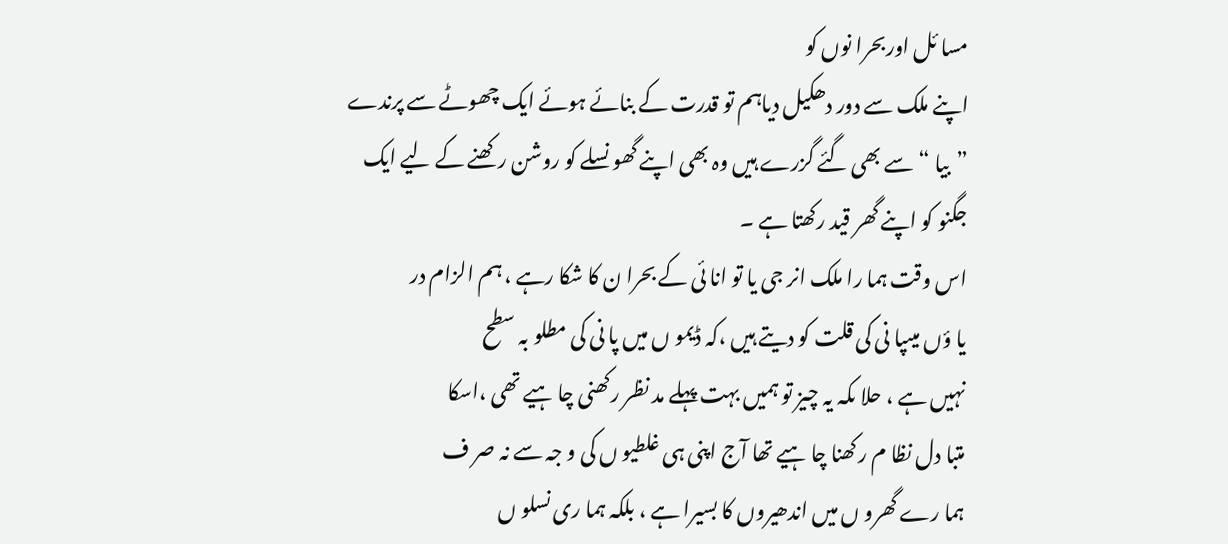مسا ئل اوربحرا نوں کو
اپنے ملک سے دور دھکیل دیاہم تو قدرت کے بنائے ہوئے ایک چھوٹے سے پرندے
”بیا “سے بھی گئے گزرے ہیں وہ بھی اپنے گھو نسلے کو روشن رکھنے کے لیے ایک
جگنو کو اپنے گھر قید رکھتا ہے ۔
اس وقت ہما را ملک انر جی یا تو انا ئی کے بحرا ن کا شکا رہے ، ہم الزام در
یا ؤں میںپا نی کی قلت کو دیتے ہیں ،کہ ڈیمو ں میں پا نی کی مطلو بہ سطح
نہیں ہے ، حلا ںکہ یہ چیز تو ہمیں بہت پہلے مد نظر رکھنی چا ہیے تھی ،اسکا
متبا دل نظا م ر کھنا چا ہیے تھا آج اپنی ہی غلطیو ں کی و جہ سے نہ صر ف
ہما رے گھرو ں میں اندھیروں کا بسیرا ہے ، بلکہ ہما ری نسلو ں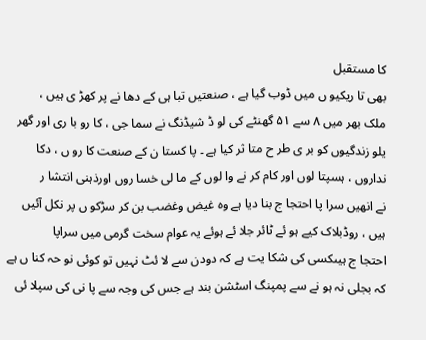کا مستقبل
بھی تا ریکیو ں میں ڈوب گیا ہے ، صنعتیں تبا ہی کے دھا نے پر کھڑ ی ہیں ،
ملک بھر میں ۸ سے ۵۱ گھنٹے کی لو ڈ شیڈنگ نے سما جی ، کا رو با ری اور گھر
یلو زندگیوں کو بر ی طر ح متا ثر کیا ہے ۔ پا کستا ن کے صنعت کا رو ں ، دکا
نداروں ، ہسپتا لوں اور کام کر نے وا لوں کے ما لی خسا روں اورذہنی انتشا ر
نے انھیں سرا پا احتجا ج بنا دیا ہے وہ غیض وغضب بن کر سڑکو ں پر نکل آئیں
ہیں ، روڈبلاک کیے ہو ئے ٹائر جلا ئے ہوئے یہ عوام سخت گرمی میں سراپا
احتجا ج ہیںکسی کی شکا یت ہے کہ دودن سے لا ئٹ نہیں تو کوئی نو حہ کنا ں ہے
کہ بجلی نہ ہو نے سے پمپنگ اسٹشن بند ہے جس کی وجہ سے پا نی کی سپلا ئی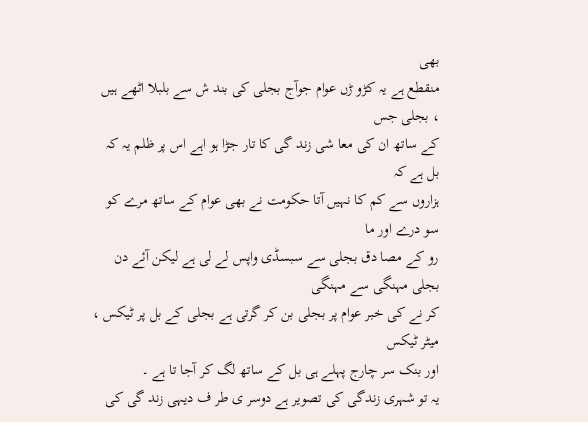بھی
منقطع ہے یہ کڑو ڑں عوام جوآج بجلی کی بند ش سے بلبلا اٹھے ہیں ، بجلی جس
کے ساتھ ان کی معا شی زند گی کا تار جڑا ہو اہے اس پر ظلم یہ کہ بل ہے کہ
ہزاروں سے کم کا نہیں آتا حکومت نے بھی عوام کے ساتھ مرے کو سو درے اور ما
رو کے مصا دق بجلی سے سبسڈی واپس لے لی ہے لیکن آئے دن بجلی مہنگی سے مہنگی
کر نے کی خبر عوام پر بجلی بن کر گرتی ہے بجلی کے بل پر ٹیکس ، میٹر ٹیکس
اور بنک سر چارج پہلے ہی بل کے ساتھ لگ کر آجا تا ہے ۔
یہ تو شہری زندگی کی تصویر ہے دوسر ی طر ف دیہی زند گی کی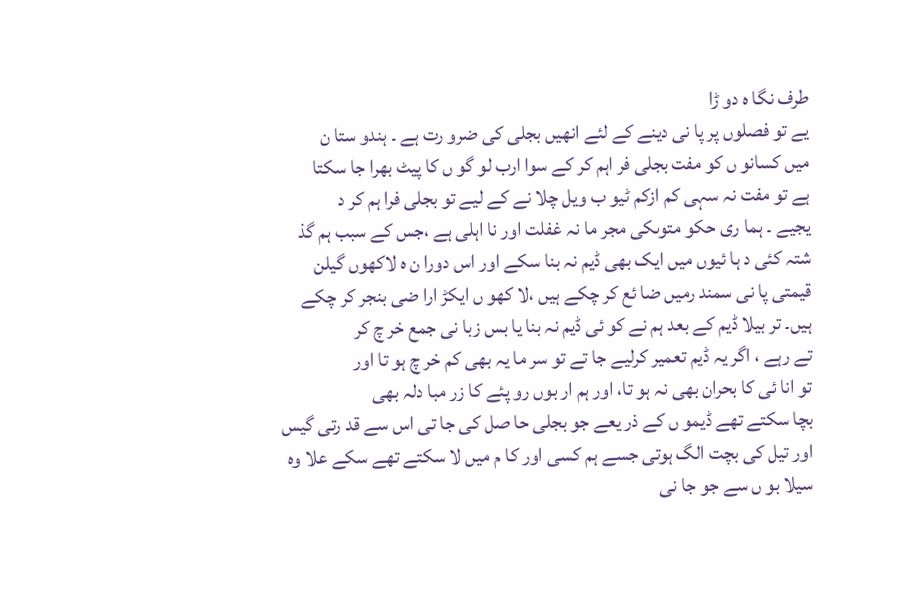طرف نگا ہ دو ڑا
یے تو فصلوں پر پا نی دینے کے لئے انھیں بجلی کی ضرو رت ہے ۔ ہندو ستا ن
میں کسانو ں کو مفت بجلی فر اہم کر کے سوا ارب لو گو ں کا پیٹ بھرا جا سکتا
ہے تو مفت نہ سہی کم ازکم ٹیو ب ویل چلا نے کے لیے تو بجلی فرا ہم کر د
یجیے ۔ ہما ری حکو متوںکی مجر ما نہ غفلت اور نا اہلی ہے ،جس کے سبب ہم گذ
شتہ کئی د ہا ئیوں میں ایک بھی ڈیم نہ بنا سکے اور اس دورا ن ہ لاکھوں گیلن
قیمتی پا نی سمند رمیں ضا ئع کر چکے ہیں ،لا کھو ں ایکڑ ارا ضی بنجر کر چکے
ہیں۔ تر بیلا ڈیم کے بعد ہم نے کو ئی ڈیم نہ بنا یا بس زبا نی جمع خر چ کر
تے رہے ، اگر یہ ڈیم تعمیر کرلیے جا تے تو سر ما یہ بھی کم خر چ ہو تا اور
تو انا ئی کا بحران بھی نہ ہو تا، اور ہم ار بوں رو پئے کا زر مبا دلہ بھی
بچا سکتے تھے ڈیمو ں کے ذر یعے جو بجلی حا صل کی جا تی اس سے قد رتی گیس
اور تیل کی بچت الگ ہوتی جسے ہم کسی اور کا م میں لا سکتے تھے سکے علا وہ
سیلا بو ں سے جو جا نی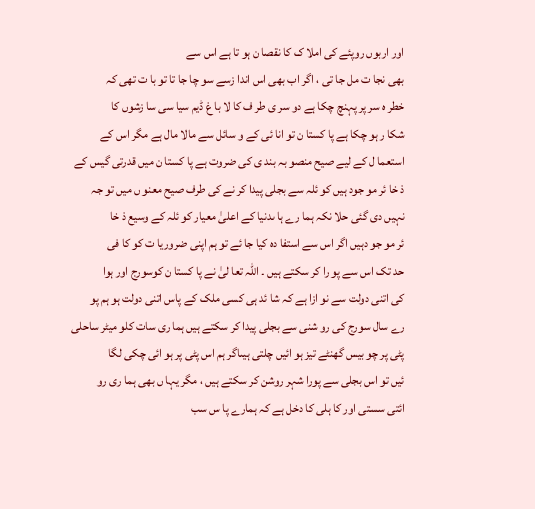اور اربوں روپئے کی املا ک کا نقصا ن ہو تا ہے اس سے
بھی نجا ت مل جا تی ، اگر اب بھی اس اندا زسے سو چا جا تا تو با ت تھی کہ
خطر ہ سر پر پہنچ چکا ہے دو سر ی طر ف کا لا با غ ڈیم سیا سی سا زشوں کا
شکا ر ہو چکا ہے پا کستا ن تو انا ئی کے و سائل سے مالا مال ہے مگر اس کے
استعما ل کے لیے صیح منصو بہ بند ی کی ضروت ہے پا کستا ن میں قدرتی گیس کے
ذ خا ئر مو جود ہیں کو ئلہ سے بجلی پیدا کر نے کی طرف صیح معنو ں میں تو جہ
نہیں دی گئی حلا نکہ ہما رے ہا ںدنیا کے اعلیٰ معیار کو ئلہ کے وسیع ذ خا
ئر مو جو دہیں اگر اس سے استفا دہ کیا جا ئے تو ہم اپنی ضروریا ت کو کا فی
حد تک اس سے پو را کر سکتے ہیں ۔ اللہ تعا لیٰ نے پا کستا ن کوسورج اور ہوا
کی اتنی دولت سے نو ازا ہے کہ شا ئد ہی کسی ملک کے پاس اتنی دولت ہو ہم پو
رے سال سورج کی رو شنی سے بجلی پیدا کر سکتے ہیں ہما ری سات کلو میٹر ساحلی
پٹی پر چو بیس گھنٹے تیز ہو ائیں چلتی ہیںاگر ہم اس پٹی پر ہو ائی چکی لگا
ئیں تو اس بجلی سے پورا شہر روشن کر سکتے ہیں ، مگر یہا ں بھی ہما ری رو
ائتی سستی اور کا ہلی کا دخل ہے کہ ہمارے پا س سب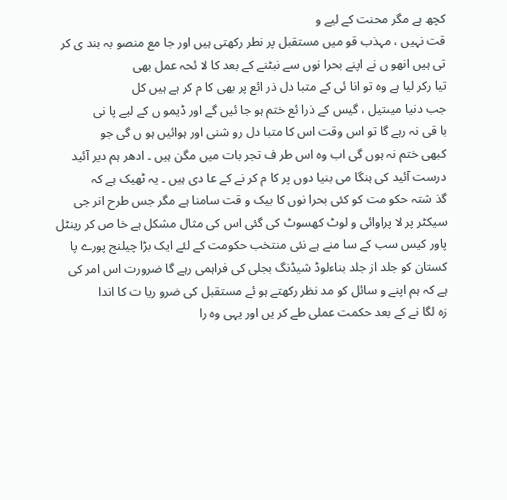کچھ ہے مگر محنت کے لیے و
قت نہیں ، مہذب قو میں مستقبل پر نطر رکھتی ہیں اور جا مع منصو بہ بند ی کر
تی ہیں انھو ں نے اپنے بحرا نوں سے نبٹنے کے بعد کا لا ئحہ عمل بھی
تیا رکر لیا ہے وہ تو انا ئی کے متبا دل ذر ائع پر بھی کا م کر ہے ہیں کل
جب دنیا میںتیل ، گیس کے ذرا ئع ختم ہو جا ئیں گے اور ڈیمو ں کے لیے پا نی
با قی نہ رہے گا تو اس وقت اس کا متبا دل رو شنی اور ہوائیں ہو ں گی جو
کبھی ختم نہ ہوں گی اب وہ اس طر ف تجر بات میں مگن ہیں ۔ ادھر ہم دیر آئید
درست آئید کی ہنگا می بنیا دوں پر کا م کر نے کے عا دی ہیں ۔ یہ ٹھیک ہے کہ
گذ شتہ حکو مت کو کئی بحرا نوں کا بیک و قت سامنا ہے مگر جس طرح انر جی
سیکٹر پر لا پراوائی و لوٹ کھسوٹ کی گئی اس کی مثال مشکل ہے خا ص کر رینٹل
پاور کیس سب کے سا منے ہے نئی منتخب حکومت کے لئے ایک بڑا چیلنج پورے پا
کستان کو جلد از جلد بناءلوڈ شیڈنگ بجلی کی فراہمی رہے گا ضرورت اس امر کی
ہے کہ ہم اپنے و سائل کو مد نظر رکھتے ہو ئے مستقبل کی ضرو ریا ت کا اندا
زہ لگا نے کے بعد حکمت عملی طے کر یں اور یہی وہ را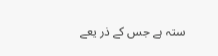ستہ ہے جس کے ذر یعے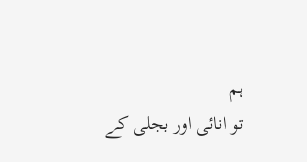ہم
تو انائی اور بجلی کے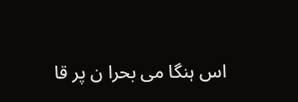اس ہنگا می بحرا ن پر قا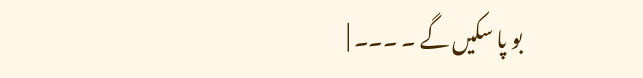بو پا سکیں گے ۔ ۔۔۔ |